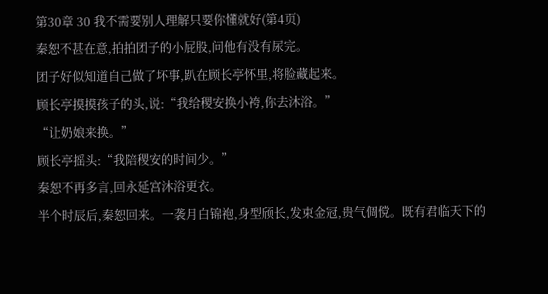第30章 30 我不需要别人理解只要你懂就好(第4页)
秦恕不甚在意,拍拍团子的小屁股,问他有没有尿完。
团子好似知道自己做了坏事,趴在顾长亭怀里,将脸藏起来。
顾长亭摸摸孩子的头,说:“我给稷安换小袴,你去沐浴。”
“让奶娘来换。”
顾长亭摇头:“我陪稷安的时间少。”
秦恕不再多言,回永延宫沐浴更衣。
半个时辰后,秦恕回来。一袭月白锦袍,身型颀长,发束金冠,贵气倜傥。既有君临天下的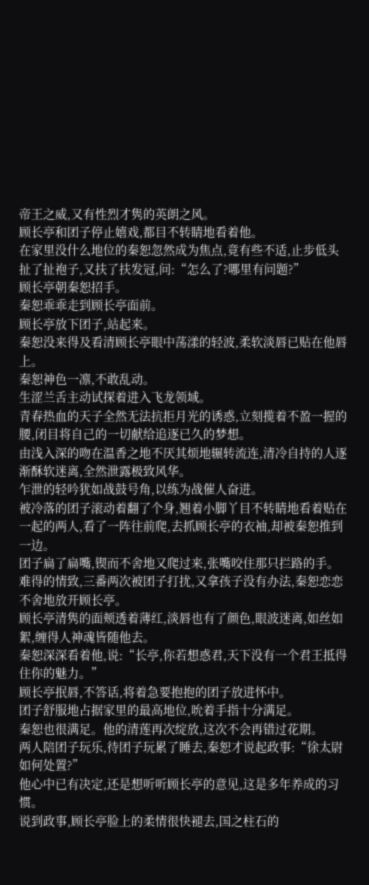帝王之威,又有性烈才隽的英朗之风。
顾长亭和团子停止嬉戏,都目不转睛地看着他。
在家里没什么地位的秦恕忽然成为焦点,竟有些不适,止步低头扯了扯袍子,又扶了扶发冠,问:“怎么了?哪里有问题?”
顾长亭朝秦恕招手。
秦恕乖乖走到顾长亭面前。
顾长亭放下团子,站起来。
秦恕没来得及看清顾长亭眼中荡漾的轻波,柔软淡唇已贴在他唇上。
秦恕神色一凛,不敢乱动。
生涩兰舌主动试探着进入飞龙领域。
青春热血的天子全然无法抗拒月光的诱惑,立刻揽着不盈一握的腰,闭目将自己的一切献给追逐已久的梦想。
由浅入深的吻在温香之地不厌其烦地辗转流连,清冷自持的人逐渐酥软迷离,全然泄露极致风华。
乍泄的轻吟犹如战鼓号角,以练为战催人奋进。
被冷落的团子滚动着翻了个身,翘着小脚丫目不转睛地看着贴在一起的两人,看了一阵往前爬,去抓顾长亭的衣袖,却被秦恕推到一边。
团子扁了扁嘴,锲而不舍地又爬过来,张嘴咬住那只拦路的手。
难得的情致,三番两次被团子打扰,又拿孩子没有办法,秦恕恋恋不舍地放开顾长亭。
顾长亭清隽的面颊透着薄红,淡唇也有了颜色,眼波迷离,如丝如絮,缠得人神魂皆随他去。
秦恕深深看着他,说:“长亭,你若想惑君,天下没有一个君王抵得住你的魅力。”
顾长亭抿唇,不答话,将着急要抱抱的团子放进怀中。
团子舒服地占据家里的最高地位,吮着手指十分满足。
秦恕也很满足。他的清莲再次绽放,这次不会再错过花期。
两人陪团子玩乐,待团子玩累了睡去,秦恕才说起政事:“徐太尉如何处置?”
他心中已有决定,还是想听听顾长亭的意见,这是多年养成的习惯。
说到政事,顾长亭脸上的柔情很快褪去,国之柱石的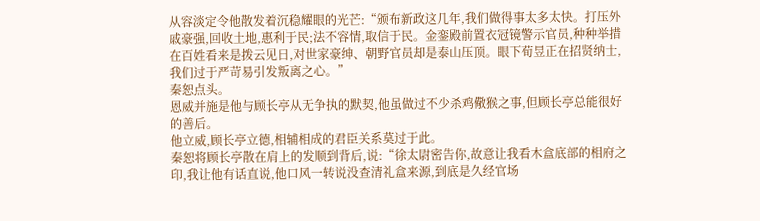从容淡定令他散发着沉稳耀眼的光芒:“颁布新政这几年,我们做得事太多太快。打压外戚豪强,回收土地,惠利于民;法不容情,取信于民。金銮殿前置衣冠镜警示官员,种种举措在百姓看来是拨云见日,对世家豪绅、朝野官员却是泰山压顶。眼下荀昱正在招贤纳士,我们过于严苛易引发叛离之心。”
秦恕点头。
恩威并施是他与顾长亭从无争执的默契,他虽做过不少杀鸡儆猴之事,但顾长亭总能很好的善后。
他立威,顾长亭立德,相辅相成的君臣关系莫过于此。
秦恕将顾长亭散在肩上的发顺到背后,说:“徐太尉密告你,故意让我看木盒底部的相府之印,我让他有话直说,他口风一转说没查清礼盒来源,到底是久经官场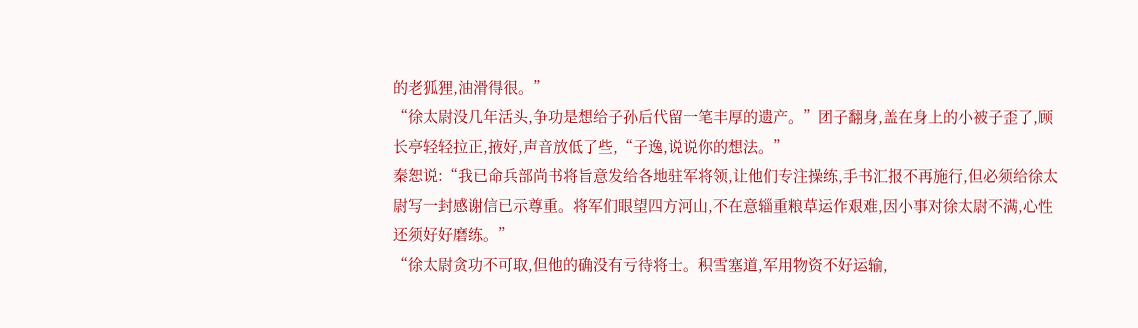的老狐狸,油滑得很。”
“徐太尉没几年活头,争功是想给子孙后代留一笔丰厚的遗产。”团子翻身,盖在身上的小被子歪了,顾长亭轻轻拉正,掖好,声音放低了些,“子逸,说说你的想法。”
秦恕说:“我已命兵部尚书将旨意发给各地驻军将领,让他们专注操练,手书汇报不再施行,但必须给徐太尉写一封感谢信已示尊重。将军们眼望四方河山,不在意辎重粮草运作艰难,因小事对徐太尉不满,心性还须好好磨练。”
“徐太尉贪功不可取,但他的确没有亏待将士。积雪塞道,军用物资不好运输,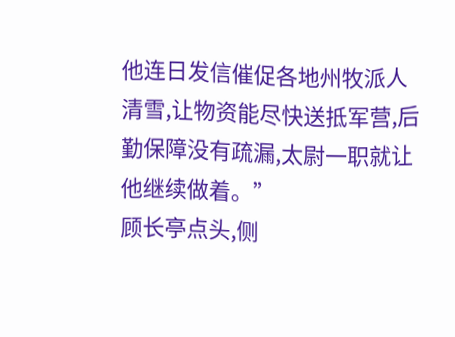他连日发信催促各地州牧派人清雪,让物资能尽快送抵军营,后勤保障没有疏漏,太尉一职就让他继续做着。”
顾长亭点头,侧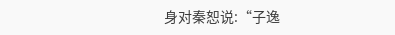身对秦恕说:“子逸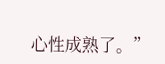心性成熟了。”